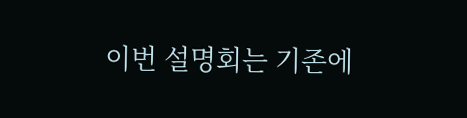이번 설명회는 기존에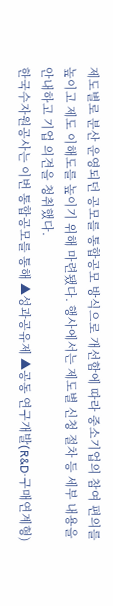제도별로 분산 운영되던 공모를 통합공모 방식으로 개선함에 따라 중소기업의 참여 편의를 높이고 제도 이해도를 높이기 위해 마련됐다. 행사에서는 제도별 신청 절차 등 세부 내용을 안내하고 기업 의견을 청취했다.
한국수자원공사는 이번 통합공모를 통해 ▲성과공유제 ▲공동 연구개발(R&D·구매연계형)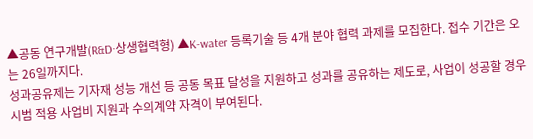▲공동 연구개발(R&D·상생협력형) ▲K-water 등록기술 등 4개 분야 협력 과제를 모집한다. 접수 기간은 오는 26일까지다.
성과공유제는 기자재 성능 개선 등 공동 목표 달성을 지원하고 성과를 공유하는 제도로, 사업이 성공할 경우 시범 적용 사업비 지원과 수의계약 자격이 부여된다.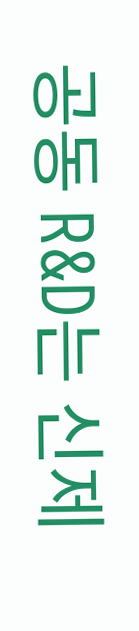공동 R&D는 신제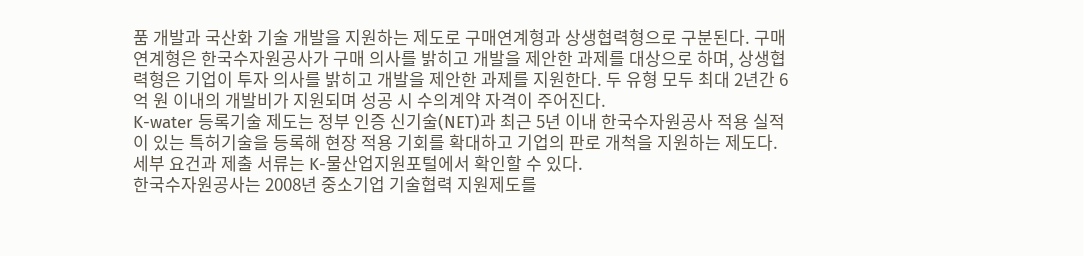품 개발과 국산화 기술 개발을 지원하는 제도로 구매연계형과 상생협력형으로 구분된다. 구매연계형은 한국수자원공사가 구매 의사를 밝히고 개발을 제안한 과제를 대상으로 하며, 상생협력형은 기업이 투자 의사를 밝히고 개발을 제안한 과제를 지원한다. 두 유형 모두 최대 2년간 6억 원 이내의 개발비가 지원되며 성공 시 수의계약 자격이 주어진다.
K-water 등록기술 제도는 정부 인증 신기술(NET)과 최근 5년 이내 한국수자원공사 적용 실적이 있는 특허기술을 등록해 현장 적용 기회를 확대하고 기업의 판로 개척을 지원하는 제도다. 세부 요건과 제출 서류는 K-물산업지원포털에서 확인할 수 있다.
한국수자원공사는 2008년 중소기업 기술협력 지원제도를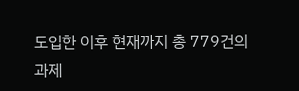도입한 이후 현재까지 총 779건의 과제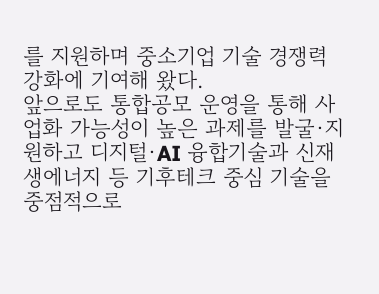를 지원하며 중소기업 기술 경쟁력 강화에 기여해 왔다.
앞으로도 통합공모 운영을 통해 사업화 가능성이 높은 과제를 발굴·지원하고 디지털·AI 융합기술과 신재생에너지 등 기후테크 중심 기술을 중점적으로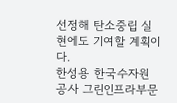선정해 탄소중립 실현에도 기여할 계획이다.
한성용 한국수자원공사 그린인프라부문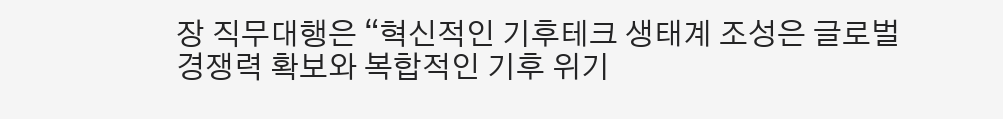장 직무대행은 “혁신적인 기후테크 생태계 조성은 글로벌 경쟁력 확보와 복합적인 기후 위기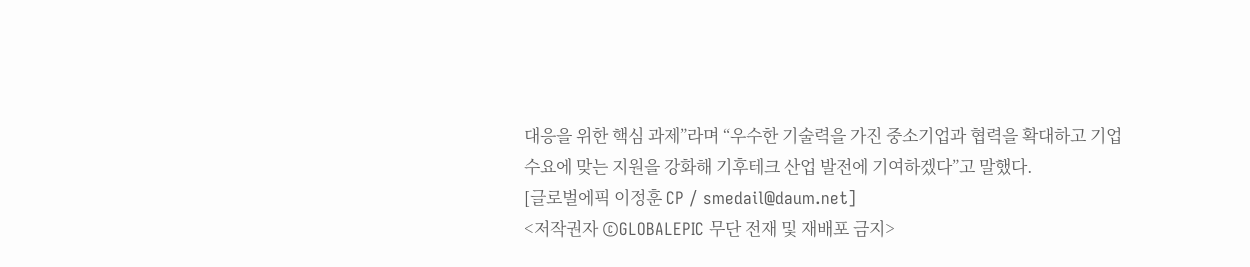대응을 위한 핵심 과제”라며 “우수한 기술력을 가진 중소기업과 협력을 확대하고 기업 수요에 맞는 지원을 강화해 기후테크 산업 발전에 기여하겠다”고 말했다.
[글로벌에픽 이정훈 CP / smedail@daum.net]
<저작권자 ©GLOBALEPIC 무단 전재 및 재배포 금지>